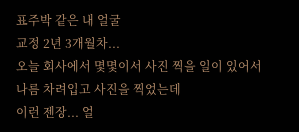표주박 같은 내 얼굴
교정 2년 3개월차...
오늘 회사에서 몇몇이서 사진 찍을 일이 있어서
나름 차려입고 사진을 찍었는데
이런 젠장... 얼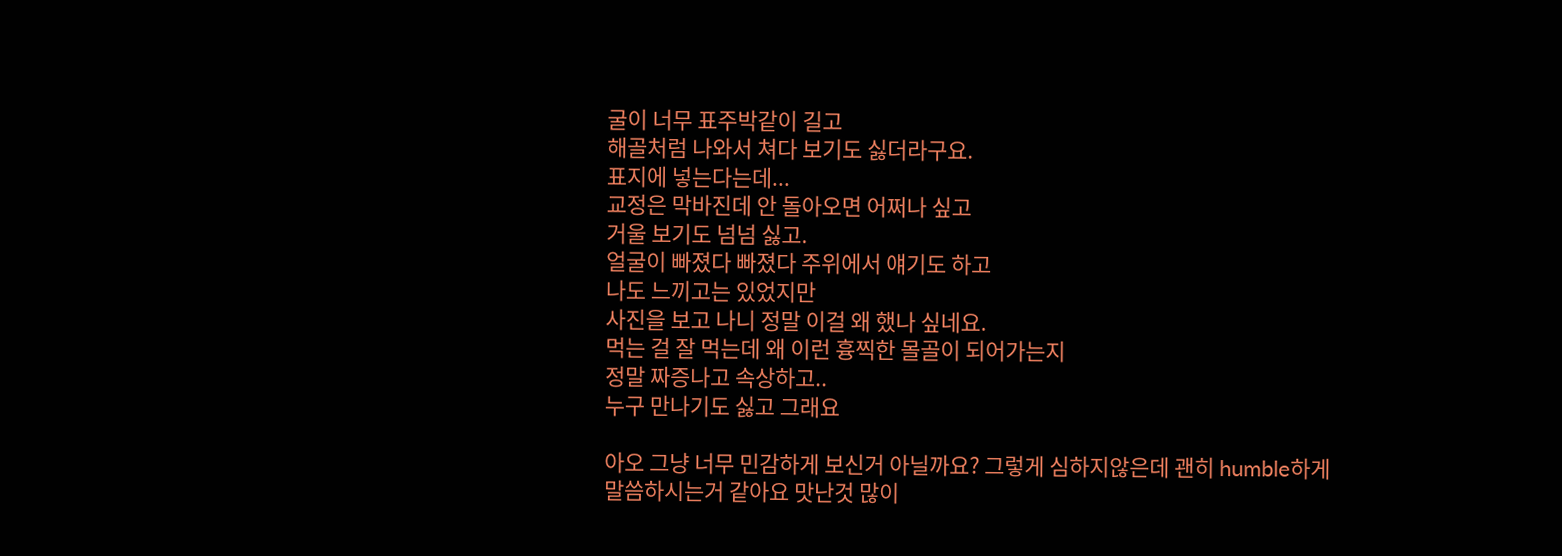굴이 너무 표주박같이 길고
해골처럼 나와서 쳐다 보기도 싫더라구요.
표지에 넣는다는데...
교정은 막바진데 안 돌아오면 어쩌나 싶고
거울 보기도 넘넘 싫고.
얼굴이 빠졌다 빠졌다 주위에서 얘기도 하고
나도 느끼고는 있었지만
사진을 보고 나니 정말 이걸 왜 했나 싶네요.
먹는 걸 잘 먹는데 왜 이런 흉찍한 몰골이 되어가는지
정말 짜증나고 속상하고..
누구 만나기도 싫고 그래요

아오 그냥 너무 민감하게 보신거 아닐까요? 그렇게 심하지않은데 괜히 humble하게 말씀하시는거 같아요 맛난것 많이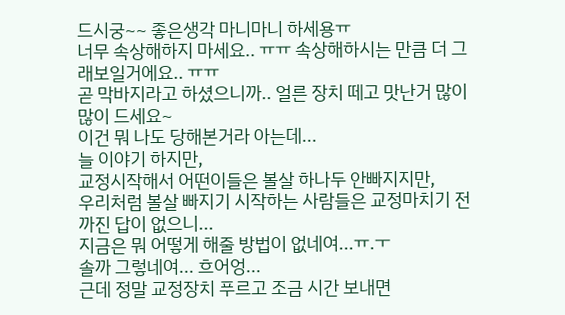드시궁~~ 좋은생각 마니마니 하세용ㅠ
너무 속상해하지 마세요.. ㅠㅠ 속상해하시는 만큼 더 그래보일거에요.. ㅠㅠ
곧 막바지라고 하셨으니까.. 얼른 장치 떼고 맛난거 많이많이 드세요~
이건 뭐 나도 당해본거라 아는데...
늘 이야기 하지만,
교정시작해서 어떤이들은 볼살 하나두 안빠지지만,
우리처럼 볼살 빠지기 시작하는 사람들은 교정마치기 전까진 답이 없으니...
지금은 뭐 어떻게 해줄 방법이 없네여...ㅠ.ㅜ
솔까 그렇네여... 흐어엉...
근데 정말 교정장치 푸르고 조금 시간 보내면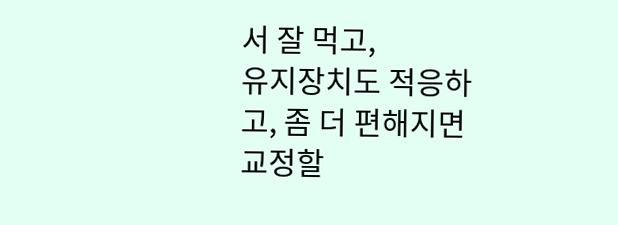서 잘 먹고,
유지장치도 적응하고, 좀 더 편해지면 교정할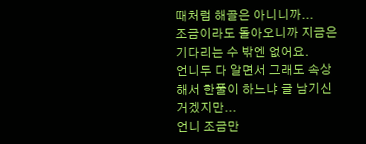때처럼 해골은 아니니까...
조금이라도 돌아오니까 지금은 기다리는 수 밖엔 없어요.
언니두 다 알면서 그래도 속상해서 한풀이 하느냐 글 남기신 거겠지만...
언니 조금만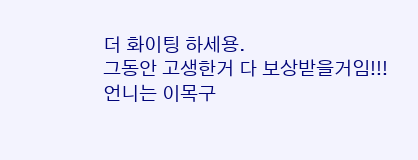더 화이팅 하세용.
그동안 고생한거 다 보상받을거임!!!
언니는 이목구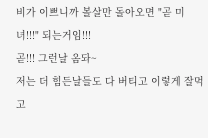비가 이쁘니까 볼살만 돌아오면 "곧 미녀!!!" 되는거임!!!
곧!!! 그런날 옴돠~
저는 더 힘든날들도 다 버티고 이렇게 잘먹고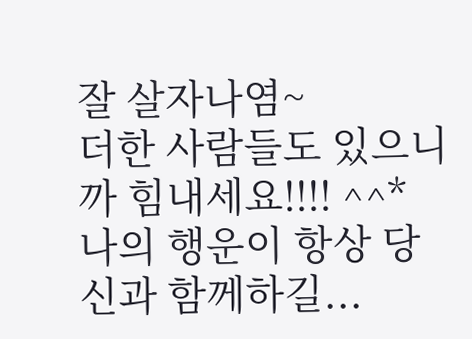잘 살자나염~
더한 사람들도 있으니까 힘내세요!!!! ^^*
나의 행운이 항상 당신과 함께하길...